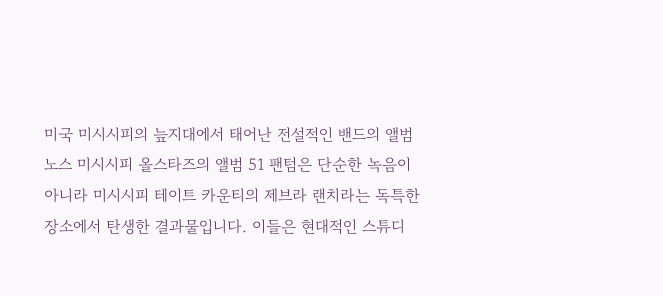미국 미시시피의 늪지대에서 태어난 전설적인 밴드의 앨범
노스 미시시피 올스타즈의 앨범 51 팬텀은 단순한 녹음이 아니라 미시시피 테이트 카운티의 제브라 랜치라는 독특한 장소에서 탄생한 결과물입니다. 이들은 현대적인 스튜디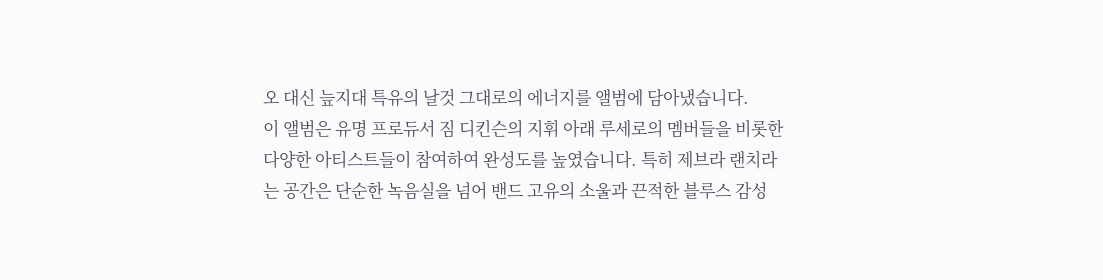오 대신 늪지대 특유의 날것 그대로의 에너지를 앨범에 담아냈습니다.
이 앨범은 유명 프로듀서 짐 디킨슨의 지휘 아래 루세로의 멤버들을 비롯한 다양한 아티스트들이 참여하여 완성도를 높였습니다. 특히 제브라 랜치라는 공간은 단순한 녹음실을 넘어 밴드 고유의 소울과 끈적한 블루스 감성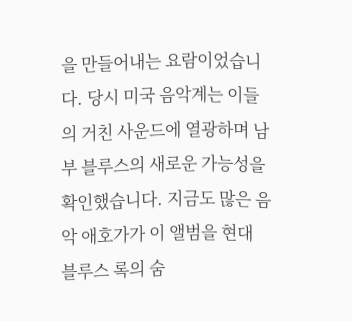을 만들어내는 요람이었습니다. 당시 미국 음악계는 이들의 거친 사운드에 열광하며 남부 블루스의 새로운 가능성을 확인했습니다. 지금도 많은 음악 애호가가 이 앨범을 현대 블루스 록의 숨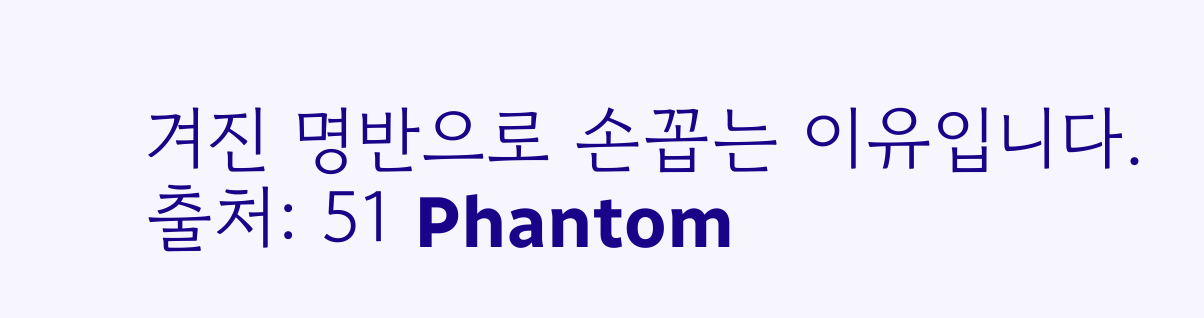겨진 명반으로 손꼽는 이유입니다.
출처: 51 Phantom